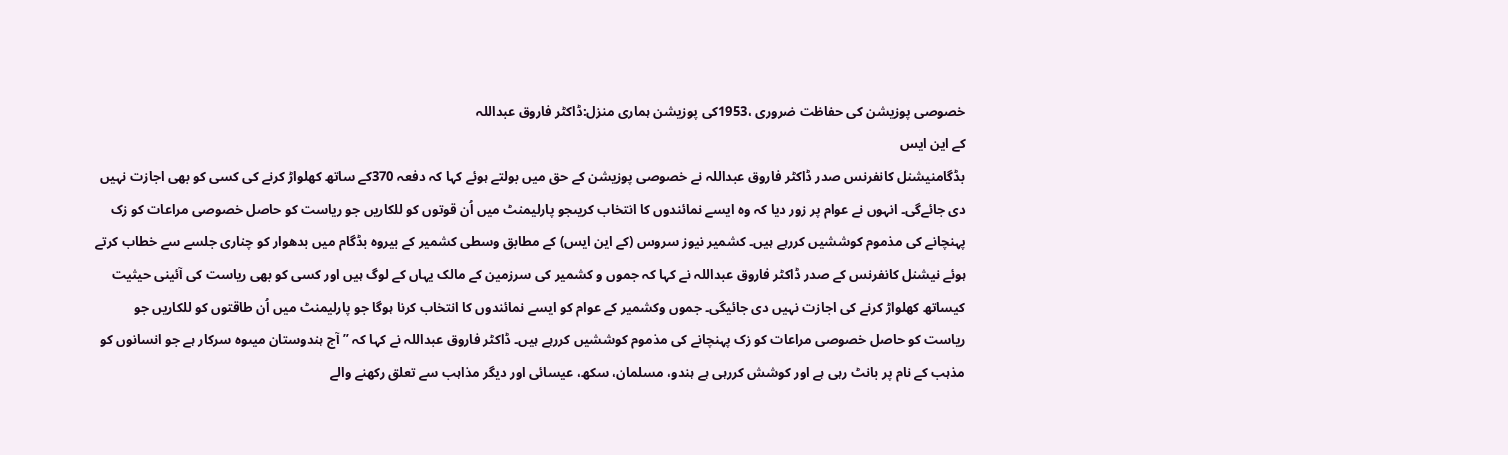خصوصی پوزیشن کی حفاظت ضروری ،1953کی پوزیشن ہماری منزل:ڈاکٹر فاروق عبداللہ
کے این ایس
بڈگامنیشنل کانفرنس صدر ڈاکٹر فاروق عبداللہ نے خصوصی پوزیشن کے حق میں بولتے ہوئے کہا کہ دفعہ 370کے ساتھ کھلواڑ کرنے کی کسی کو بھی اجازت نہیں دی جائےگی۔ انہوں نے عوام پر زور دیا کہ وہ ایسے نمائندوں کا انتخاب کریںجو پارلیمنٹ میں اُن قوتوں کو للکاریں جو ریاست کو حاصل خصوصی مراعات کو زک پہنچانے کی مذموم کوششیں کررہے ہیں۔ کشمیر نیوز سروس (کے این ایس) کے مطابق وسطی کشمیر کے بیروہ بڈگام میں بدھوار کو چناری جلسے سے خطاب کرتے ہوئے نیشنل کانفرنس کے صدر ڈاکٹر فاروق عبداللہ نے کہا کہ جموں و کشمیر کی سرزمین کے مالک یہاں کے لوگ ہیں اور کسی کو بھی ریاست کی آئینی حیثیت کیساتھ کھلواڑ کرنے کی اجازت نہیں دی جائیگی۔ جموں وکشمیر کے عوام کو ایسے نمائندوں کا انتخاب کرنا ہوگا جو پارلیمنٹ میں اُن طاقتوں کو للکاریں جو ریاست کو حاصل خصوصی مراعات کو زک پہنچانے کی مذموم کوششیں کررہے ہیں۔ ڈاکٹر فاروق عبداللہ نے کہا کہ ”آج ہندوستان میںوہ سرکار ہے جو انسانوں کو مذہب کے نام پر بانٹ رہی ہے اور کوشش کررہی ہے ہندو، مسلمان، سکھ، عیسائی اور دیگر مذاہب سے تعلق رکھنے والے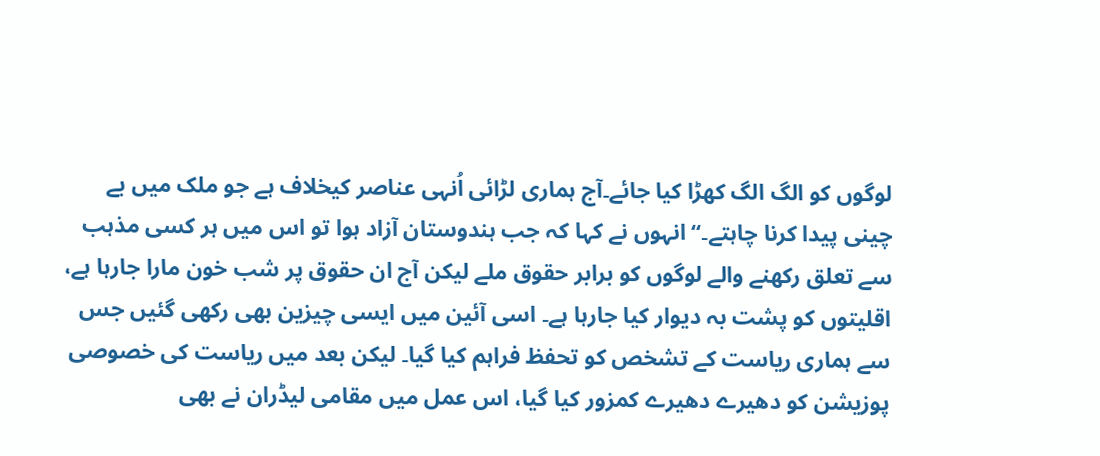لوگوں کو الگ الگ کھڑا کیا جائے۔آج ہماری لڑائی اُنہی عناصر کیخلاف ہے جو ملک میں بے چینی پیدا کرنا چاہتے۔“ انہوں نے کہا کہ جب ہندوستان آزاد ہوا تو اس میں ہر کسی مذہب سے تعلق رکھنے والے لوگوں کو برابر حقوق ملے لیکن آج ان حقوق پر شب خون مارا جارہا ہے، اقلیتوں کو پشت بہ دیوار کیا جارہا ہے۔ اسی آئین میں ایسی چیزین بھی رکھی گئیں جس سے ہماری ریاست کے تشخص کو تحفظ فراہم کیا گیا۔ لیکن بعد میں ریاست کی خصوصی پوزیشن کو دھیرے دھیرے کمزور کیا گیا، اس عمل میں مقامی لیڈران نے بھی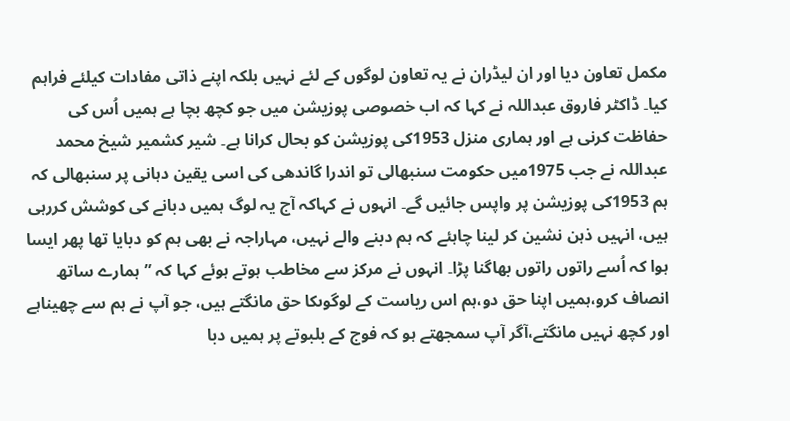مکمل تعاون دیا اور ان لیڈران نے یہ تعاون لوگوں کے لئے نہیں بلکہ اپنے ذاتی مفادات کیلئے فراہم کیا۔ ڈاکٹر فاروق عبداللہ نے کہا کہ اب خصوصی پوزیشن میں جو کچھ بچا ہے ہمیں اُس کی حفاظت کرنی ہے اور ہماری منزل 1953کی پوزیشن کو بحال کرانا ہے۔ شیر کشمیر شیخ محمد عبداللہ نے جب 1975میں حکومت سنبھالی تو اندرا گاندھی کی اسی یقین دہانی پر سنبھالی کہ ہم 1953کی پوزیشن پر واپس جائیں گے۔ انہوں نے کہاکہ آج یہ لوگ ہمیں دبانے کی کوشش کررہی ہیں، انہیں ذہن نشین کر لینا چاہئے کہ ہم دبنے والے نہیں، مہاراجہ نے بھی ہم کو دبایا تھا پھر ایسا ہوا کہ اُسے راتوں راتوں بھاگنا پڑا۔ انہوں نے مرکز سے مخاطب ہوتے ہوئے کہا کہ ”ہمارے ساتھ انصاف کرو،ہمیں اپنا حق دو،ہم اس ریاست کے لوگوںکا حق مانگتے ہیں، جو آپ نے ہم سے چھیناہے اور کچھ نہیں مانگتے،آگر آپ سمجھتے ہو کہ فوج کے بلبوتے پر ہمیں دبا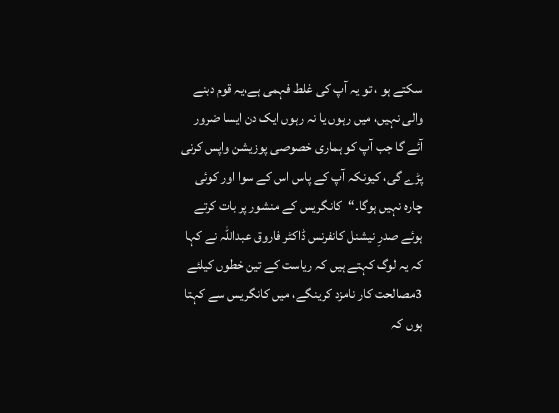سکتے ہو ، تو یہ آپ کی غلط فہمی ہے،یہ قوم دبنے والی نہیں، میں رہوں یا نہ رہوں ایک دن ایسا ضرور آئے گا جب آپ کو ہماری خصوصی پوزیشن واپس کرنی پڑے گی، کیونکہ آپ کے پاس اس کے سوا اور کوئی چارہ نہیں ہوگا۔“کانگریس کے منشور پر بات کرتے ہوئے صدرِ نیشنل کانفرنس ڈاکٹر فاروق عبداللہ نے کہا کہ یہ لوگ کہتے ہیں کہ ریاست کے تین خطوں کیلئے 3مصالحت کار نامزد کرینگے، میں کانگریس سے کہتا ہوں کہ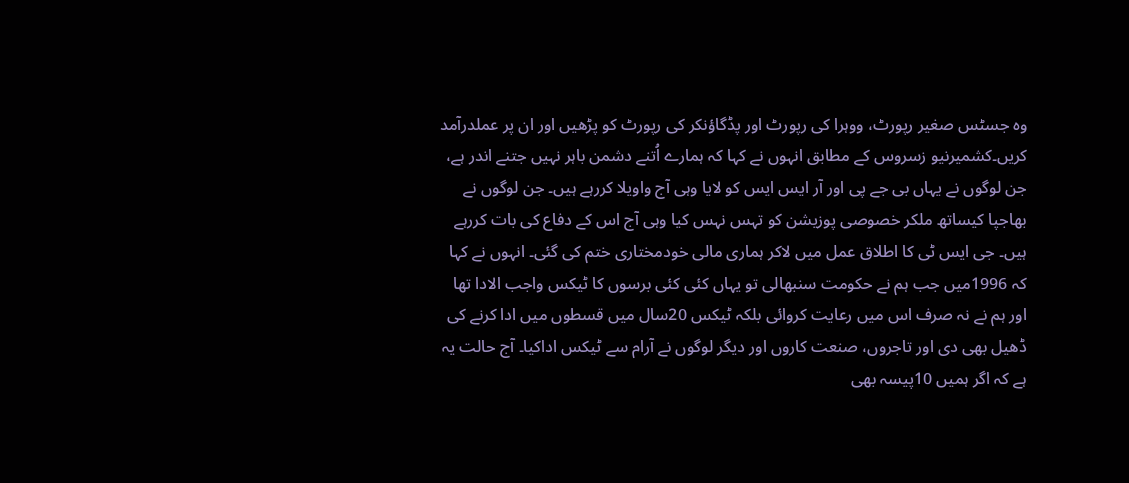وہ جسٹس صغیر رپورٹ، ووہرا کی رپورٹ اور پڈگاؤنکر کی رپورٹ کو پڑھیں اور ان پر عملدرآمد کریں۔کشمیرنیو زسروس کے مطابق انہوں نے کہا کہ ہمارے اُتنے دشمن باہر نہیں جتنے اندر ہے، جن لوگوں نے یہاں بی جے پی اور آر ایس ایس کو لایا وہی آج واویلا کررہے ہیں۔ جن لوگوں نے بھاجپا کیساتھ ملکر خصوصی پوزیشن کو تہس نہس کیا وہی آج اس کے دفاع کی بات کررہے ہیں۔ جی ایس ٹی کا اطلاق عمل میں لاکر ہماری مالی خودمختاری ختم کی گئی۔ انہوں نے کہا کہ 1996میں جب ہم نے حکومت سنبھالی تو یہاں کئی کئی برسوں کا ٹیکس واجب الادا تھا اور ہم نے نہ صرف اس میں رعایت کروائی بلکہ ٹیکس 20سال میں قسطوں میں ادا کرنے کی ڈھیل بھی دی اور تاجروں، صنعت کاروں اور دیگر لوگوں نے آرام سے ٹیکس اداکیا۔ آج حالت یہ ہے کہ اگر ہمیں 10پیسہ بھی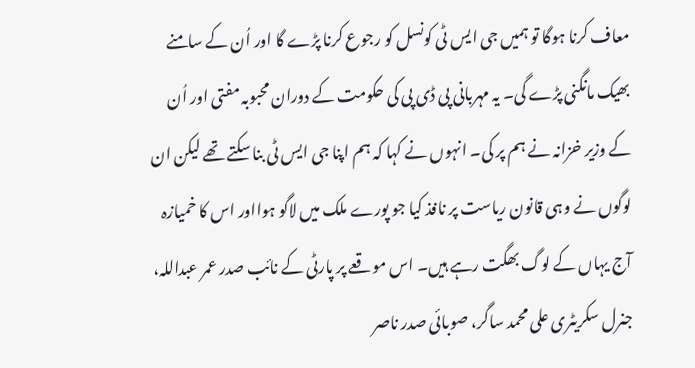معاف کرنا ہوگا تو ہمیں جی ایس ٹی کونسل کو رجوع کرنا پڑے گا اور اُن کے سامنے بھیک مانگنی پڑے گی۔ یہ مہربانی پی ڈی پی کی حکومت کے دوران محبوبہ مفتی اور اُن کے وزیر خزانہ نے ہم پر کی۔ انہوں نے کہا کہ ہم اپنا جی ایس ٹی بنا سکتے تھے لیکن ان لوگوں نے وہی قانون ریاست پر نافذ کیا جو پورے ملک میں لاگو ہوااور اس کا خمیازہ آج یہاں کے لوگ بھگت رہے ہیں۔ اس موقعے پر پارٹی کے نائب صدر عمر عبداللہ، جنرل سکریٹری علی محمد ساگر، صوبائی صدر ناصر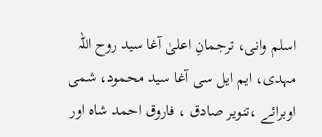اسلم وانی، ترجمانِ اعلیٰ آغا سید روح اللہ مہدی، ایم ایل سی آغا سید محمود، شمی اوبرائے ،تنویر صادق ، فاروق احمد شاہ اور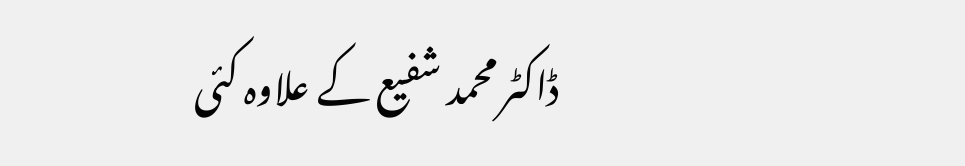ڈاکٹر محمد شفیع کے علاوہ کئی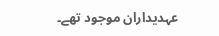عہدیداران موجود تھے۔